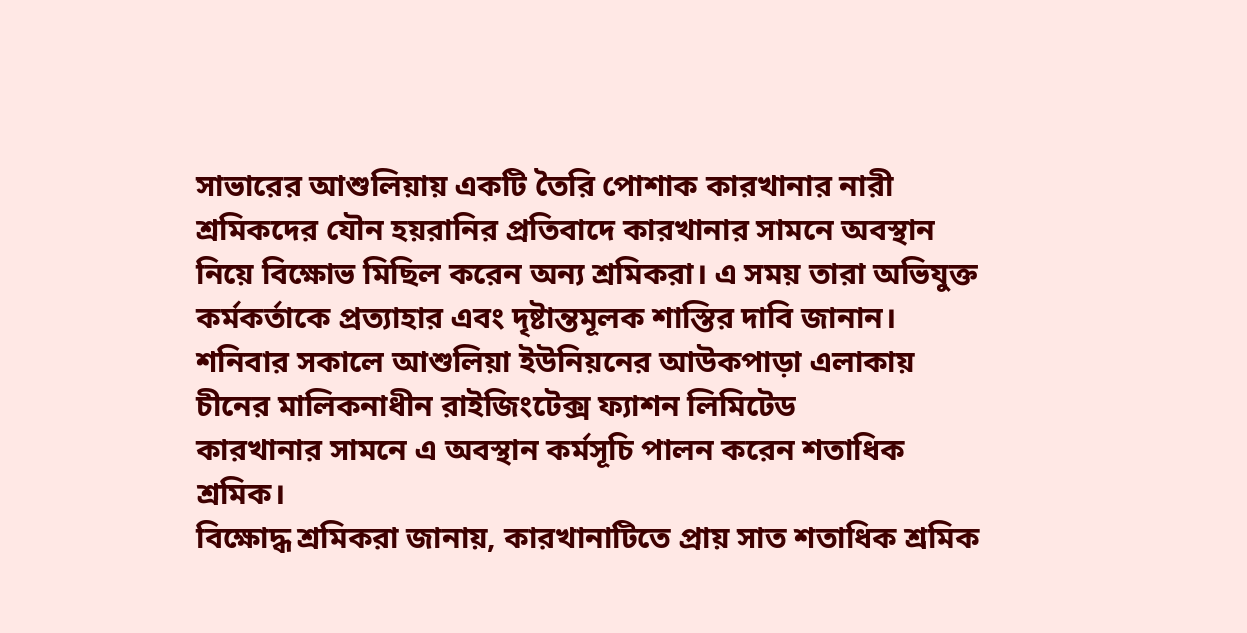সাভারের আশুলিয়ায় একটি তৈরি পোশাক কারখানার নারী শ্রমিকদের যৌন হয়রানির প্রতিবাদে কারখানার সামনে অবস্থান নিয়ে বিক্ষোভ মিছিল করেন অন্য শ্রমিকরা। এ সময় তারা অভিযুক্ত কর্মকর্তাকে প্রত্যাহার এবং দৃষ্টান্তমূলক শাস্তির দাবি জানান।
শনিবার সকালে আশুলিয়া ইউনিয়নের আউকপাড়া এলাকায় চীনের মালিকনাধীন রাইজিংটেক্স ফ্যাশন লিমিটেড
কারখানার সামনে এ অবস্থান কর্মসূচি পালন করেন শতাধিক শ্রমিক।
বিক্ষোদ্ধ শ্রমিকরা জানায়, কারখানাটিতে প্রায় সাত শতাধিক শ্রমিক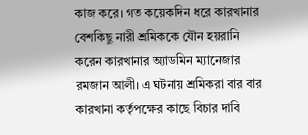কাজ করে। গত কয়েকদিন ধরে কারখানার বেশকিছু নারী শ্রমিককে যৌন হয়রানি করেন কারখানার অ্যাডমিন ম্যানেজার রমজান আলী। এ ঘটনায় শ্রমিকরা বার বার কারখানা কর্তৃপক্ষের কাছে বিচার দাবি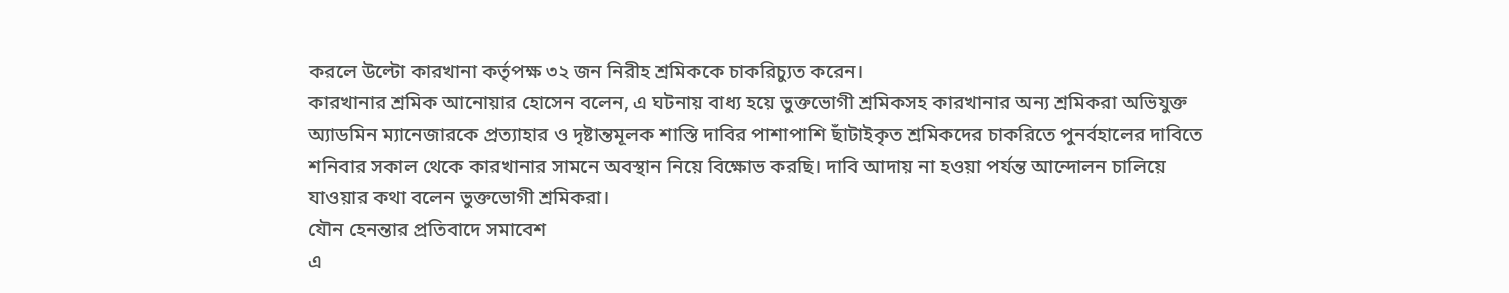করলে উল্টো কারখানা কর্তৃপক্ষ ৩২ জন নিরীহ শ্রমিককে চাকরিচ্যুত করেন।
কারখানার শ্রমিক আনোয়ার হোসেন বলেন, এ ঘটনায় বাধ্য হয়ে ভুক্তভোগী শ্রমিকসহ কারখানার অন্য শ্রমিকরা অভিযুক্ত অ্যাডমিন ম্যানেজারকে প্রত্যাহার ও দৃষ্টান্তমূলক শাস্তি দাবির পাশাপাশি ছাঁটাইকৃত শ্রমিকদের চাকরিতে পুনর্বহালের দাবিতে শনিবার সকাল থেকে কারখানার সামনে অবস্থান নিয়ে বিক্ষোভ করছি। দাবি আদায় না হওয়া পর্যন্ত আন্দোলন চালিয়ে যাওয়ার কথা বলেন ভুক্তভোগী শ্রমিকরা।
যৌন হেনন্তার প্রতিবাদে সমাবেশ
এ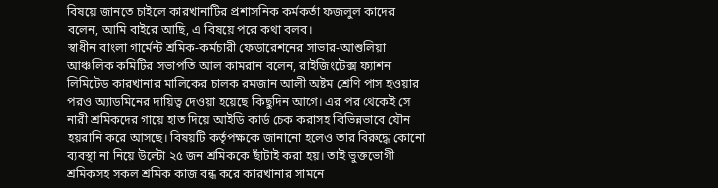বিষয়ে জানতে চাইলে কারখানাটির প্রশাসনিক কর্মকর্তা ফজলুল কাদের বলেন, আমি বাইরে আছি, এ বিষয়ে পরে কথা বলব।
স্বাধীন বাংলা গার্মেন্ট শ্রমিক-কর্মচারী ফেডারেশনের সাভার-আশুলিয়া আঞ্চলিক কমিটির সভাপতি আল কামরান বলেন, রাইজিংটেক্স ফ্যাশন লিমিটেড কারখানার মালিকের চালক রমজান আলী অষ্টম শ্রেণি পাস হওয়ার পরও অ্যাডমিনের দায়িত্ব দেওয়া হয়েছে কিছুদিন আগে। এর পর থেকেই সে নারী শ্রমিকদের গায়ে হাত দিয়ে আইডি কার্ড চেক করাসহ বিভিন্নভাবে যৌন হয়রানি করে আসছে। বিষয়টি কর্তৃপক্ষকে জানানো হলেও তার বিরুদ্ধে কোনো ব্যবস্থা না নিয়ে উল্টো ২৫ জন শ্রমিককে ছাঁটাই করা হয়। তাই ভুক্তভোগী শ্রমিকসহ সকল শ্রমিক কাজ বন্ধ করে কারখানার সামনে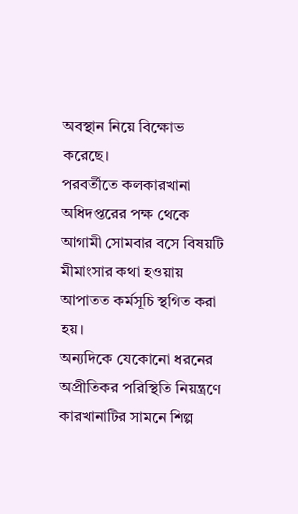অবস্থান নিয়ে বিক্ষোভ করেছে।
পরবর্তীতে কলকারখানা অধিদপ্তরের পক্ষ থেকে আগামী সোমবার বসে বিষয়টি মীমাংসার কথা হওয়ায় আপাতত কর্মসূচি স্থগিত করা হয়।
অন্যদিকে যেকোনো ধরনের অপ্রীতিকর পরিস্থিতি নিয়ন্ত্রণে কারখানাটির সামনে শিল্প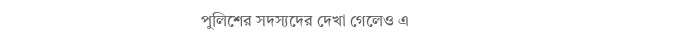পুলিশের সদস্যদের দেখা গেলেও এ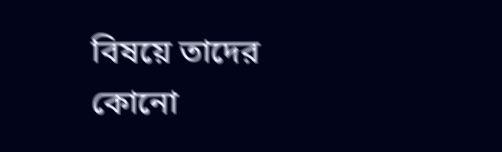বিষয়ে তাদের কোনো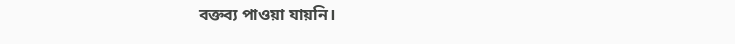বক্তব্য পাওয়া যায়নি।